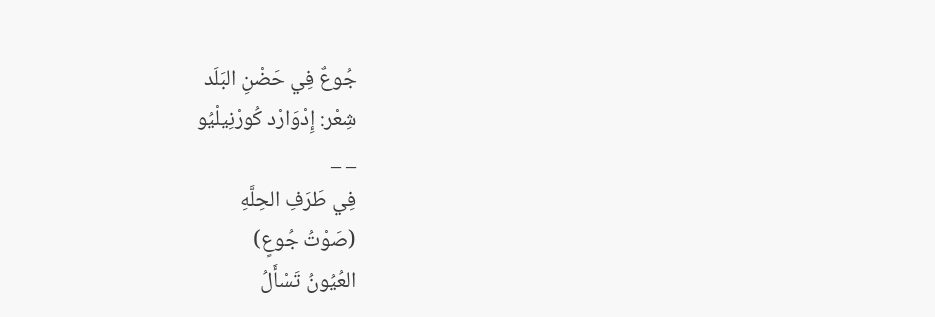جُوعٌ فِي حَضْنِ البَلَد
شِعْر: إِدْوَارْد كُورْنِيلْيُو
_ _
فِي طَرَفِ الحِلَّهِ
(صَوْتُ جُوعٍ)
العُيُونُ تَسْأَلُ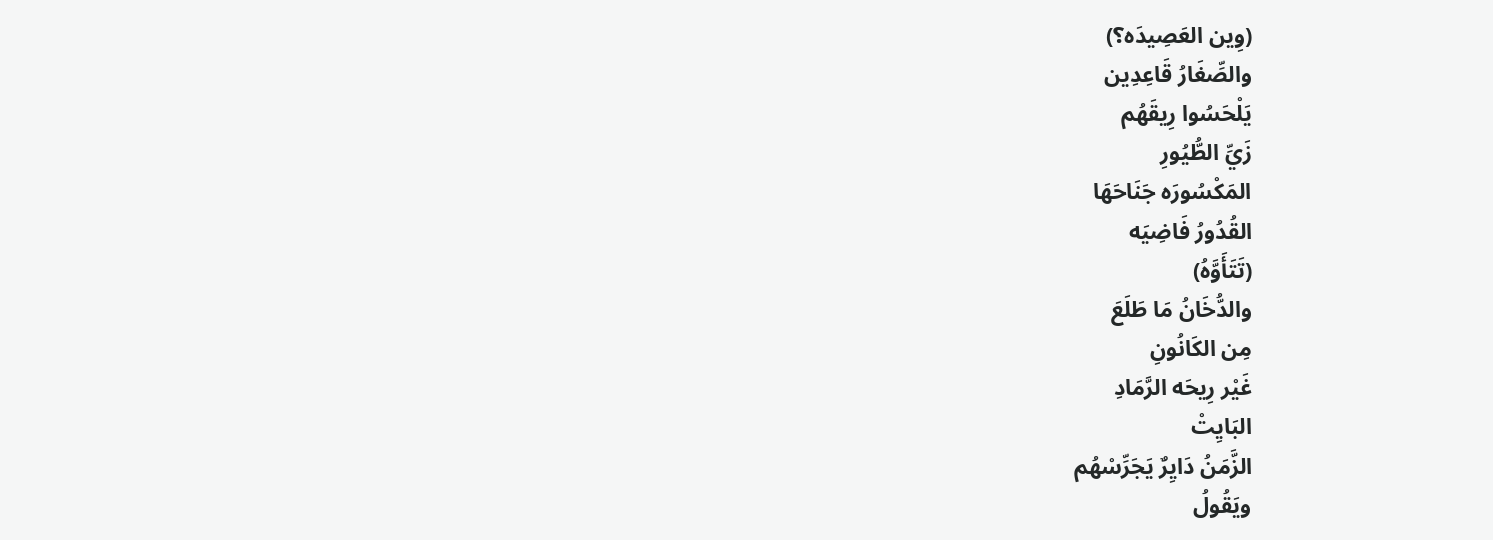(وِين العَصِيدَه؟)
والصِّغَارُ قَاعِدِين
يَلْحَسُوا رِيقَهُم
زَيِّ الطُّيُورِ
المَكْسُورَه جَنَاحَهَا
القُدُورُ فَاضِيَه
(تَتَأَوَّهُ)
والدُّخَانُ مَا طَلَعَ
مِن الكَانُونِ
غَيْر رِيحَه الرَّمَادِ
البَايِتْ
الزَّمَنُ دَايِرٌ يَجَرِّسْهُم
ويَقُولُ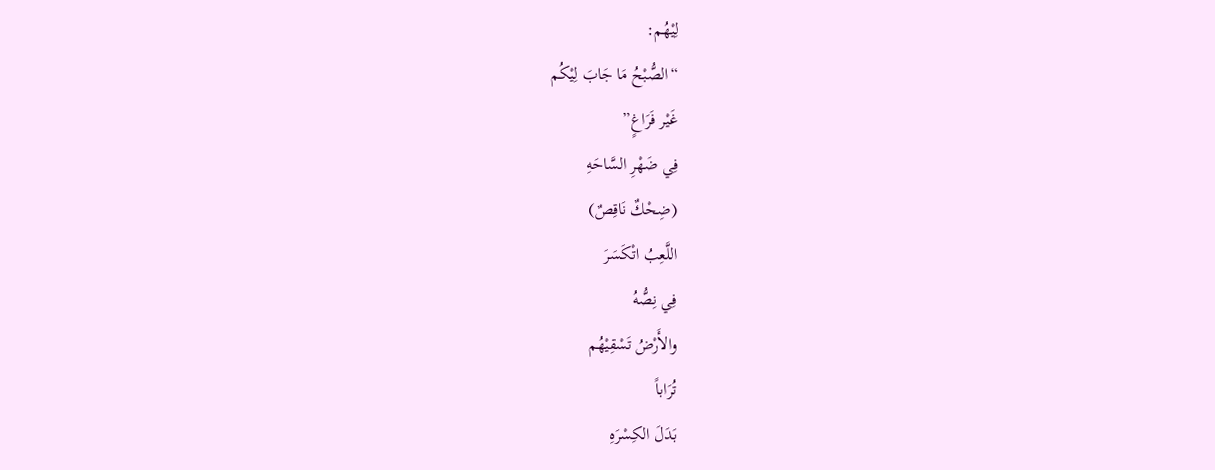لِيْهُم:
“الصُّبْحُ مَا جَابَ لِيْكُم
غَيْر فَرَاغٍ”
فِي ضَهْرِ السَّاحَهِ
(ضِحْكٌ نَاقِصٌ)
اللَّعِبُ اتْكَسَرَ
فِي نِصُّهُ
والأَرْضُ تَسْقِيْهُم
تُرَاباً
بَدَلَ الكِسْرَهِ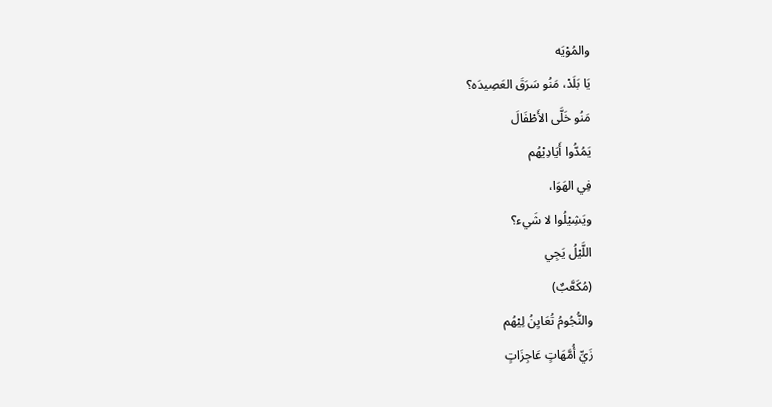والمُوْيَه
يَا بَلَدْ، مَنُو سَرَقَ العَصِيدَه؟
مَنُو خَلَّى الأَطْفَالَ
يَمُدُّوا أَيَادِيْهُم
فِي الهَوَا،
ويَشِيْلُوا لا شَيء؟
اللَّيْلُ يَجِي
(مُكَعَّبٌ)
والنُّجُومُ تُعَايِنُ لِيْهُم
زَيِّ أُمَّهَاتٍ عَاجِزَاتٍ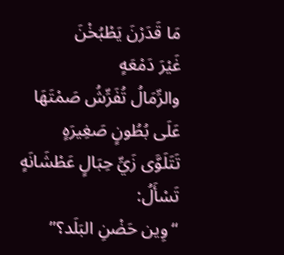مَا قَدَرْنَ يَطْبُخْنَ
غَيْرَ دَمْعَهٍ
والرِّمَالُ تُفَرِّشُ صَمْتَهَا
عَلَى بُطُونٍ صَغِيرَهٍ
تَتَلَوَّى زَيِّ حِبَالٍ عَطْشَانَهٍ
تَسْأَلُ:
“وِين حَضْنِ البَلَد؟”